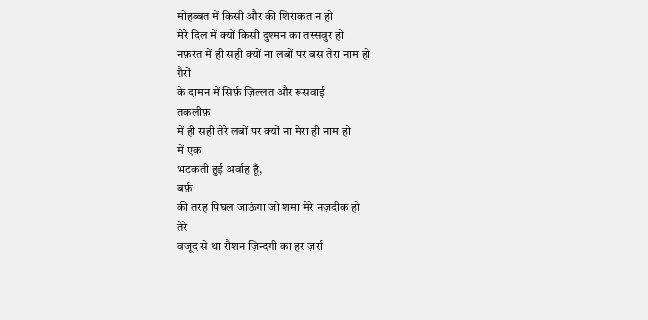मोहब्बत में किसी और की शिराकत न हो
मेरे दिल में क्यों किसी दुश्मन का तस्सवुर हो
नफ़रत में ही सही क्यों ना लबों पर बस तेरा नाम हो
ग़ैरों
के दामन में सिर्फ़ ज़िल्लत और रूसवाई
तकलीफ़
में ही सही तेरे लबों पर क्यों ना मेरा ही नाम हो
में एक
भटकती हुई अर्वाह हूँ,
बर्फ़
की तरह पिघल जाऊंगा जो शमा मेरे नज़दीक हो
तेरे
वजूद से था रौशन ज़िन्दगी का हर ज़र्रा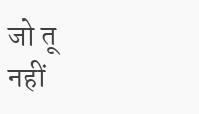जो तू
नहीं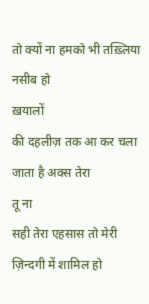तो क्यों ना हमको भी तख़्लिया नसीब हो
ख़यालों
की दहलीज़ तक आ कर चला जाता है अक्स तेरा
तू ना
सही तेरा एहसास तो मेरी ज़िन्दगी में शामिल हो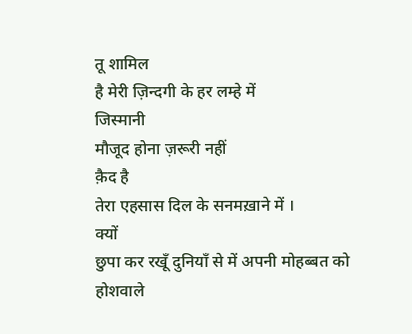तू शामिल
है मेरी ज़िन्दगी के हर लम्हे में
जिस्मानी
मौजूद होना ज़रूरी नहीं
क़ैद है
तेरा एहसास दिल के सनमख़ाने में ।
क्यों
छुपा कर रखूँ दुनियाँ से में अपनी मोहब्बत को
होशवाले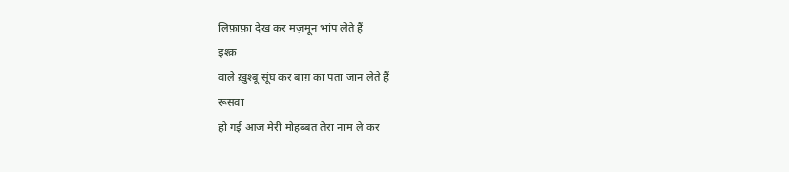लिफ़ाफ़ा देख कर मज़मून भांप लेते हैं
इश्क़
वाले ख़ुश्बू सूंघ कर बाग़ का पता जान लेते हैं
रूसवा
हो गई आज मेरी मोहब्बत तेरा नाम ले कर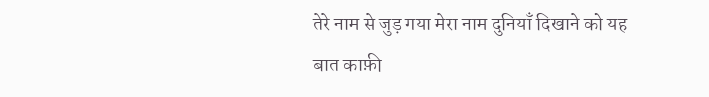तेरे नाम से जुड़ गया मेरा नाम दुनियाँ दिखाने को यह बात काफ़ी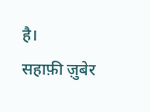है।
सहाफ़ी ज़ुबेर